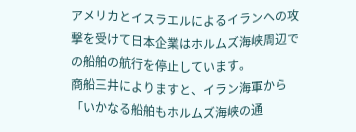アメリカとイスラエルによるイランへの攻撃を受けて日本企業はホルムズ海峡周辺での船舶の航行を停止しています。
商船三井によりますと、イラン海軍から「いかなる船舶もホルムズ海峡の通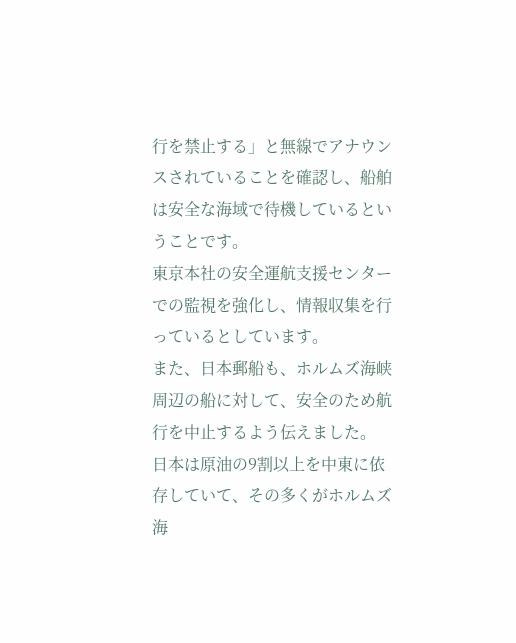行を禁止する」と無線でアナウンスされていることを確認し、船舶は安全な海域で待機しているということです。
東京本社の安全運航支援センターでの監視を強化し、情報収集を行っているとしています。
また、日本郵船も、ホルムズ海峡周辺の船に対して、安全のため航行を中止するよう伝えました。
日本は原油の9割以上を中東に依存していて、その多くがホルムズ海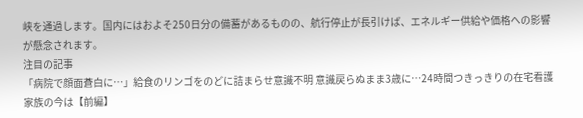峡を通過します。国内にはおよそ250日分の備蓄があるものの、航行停止が長引けば、エネルギー供給や価格への影響が懸念されます。
注目の記事
「病院で顔面蒼白に…」給食のリンゴをのどに詰まらせ意識不明 意識戻らぬまま3歳に…24時間つきっきりの在宅看護 家族の今は【前編】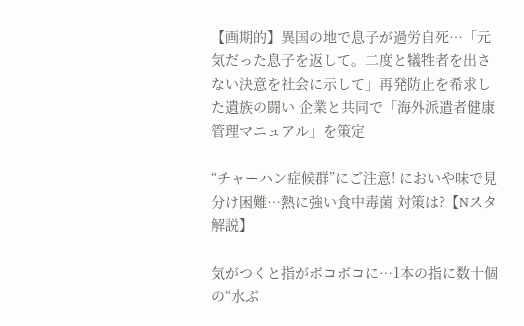【画期的】異国の地で息子が過労自死…「元気だった息子を返して。二度と犠牲者を出さない決意を社会に示して」再発防止を希求した遺族の闘い 企業と共同で「海外派遣者健康管理マニュアル」を策定

“チャーハン症候群”にご注意! においや味で見分け困難…熱に強い食中毒菌 対策は?【Nスタ解説】

気がつくと指がボコボコに…1本の指に数十個の“水ぶ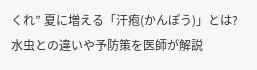くれ” 夏に増える「汗疱(かんぽう)」とは? 水虫との違いや予防策を医師が解説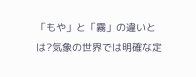「もや」と「霧」の違いとは?気象の世界では明確な定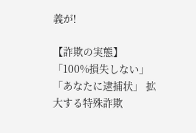義が!

【詐欺の実態】「100%損失しない」「あなたに逮捕状」 拡大する特殊詐欺